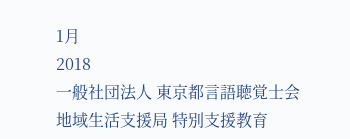1月
2018
一般社団法人 東京都言語聴覚士会
地域生活支援局 特別支援教育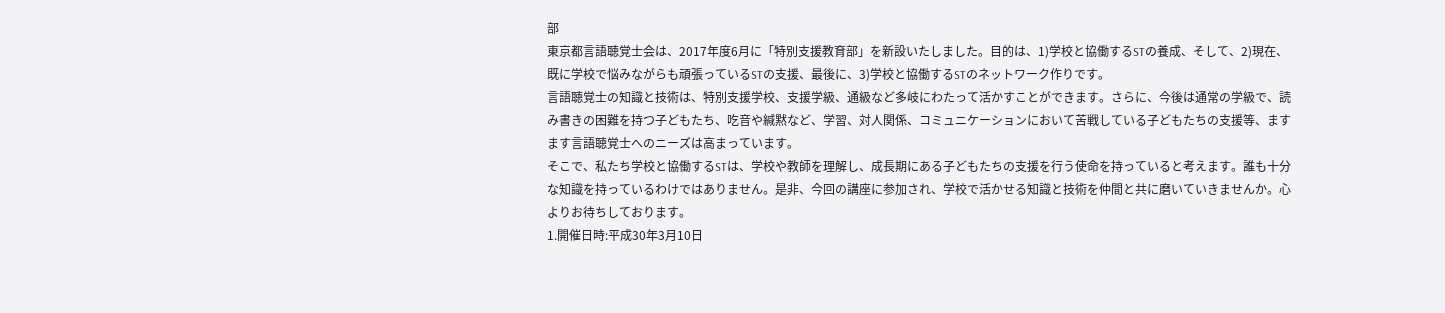部
東京都言語聴覚士会は、2017年度6月に「特別支援教育部」を新設いたしました。目的は、1)学校と協働するSTの養成、そして、2)現在、既に学校で悩みながらも頑張っているSTの支援、最後に、3)学校と協働するSTのネットワーク作りです。
言語聴覚士の知識と技術は、特別支援学校、支援学級、通級など多岐にわたって活かすことができます。さらに、今後は通常の学級で、読み書きの困難を持つ子どもたち、吃音や緘黙など、学習、対人関係、コミュニケーションにおいて苦戦している子どもたちの支援等、ますます言語聴覚士へのニーズは高まっています。
そこで、私たち学校と協働するSTは、学校や教師を理解し、成長期にある子どもたちの支援を行う使命を持っていると考えます。誰も十分な知識を持っているわけではありません。是非、今回の講座に参加され、学校で活かせる知識と技術を仲間と共に磨いていきませんか。心よりお待ちしております。
1.開催日時:平成30年3月10日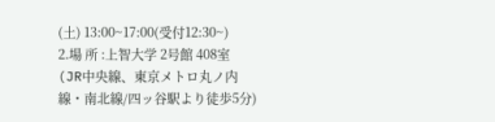(土) 13:00~17:00(受付12:30~)
2.場 所 :上智大学 2号館 408室
(JR中央線、東京メトロ丸ノ内線・南北線/四ッ谷駅より徒歩5分)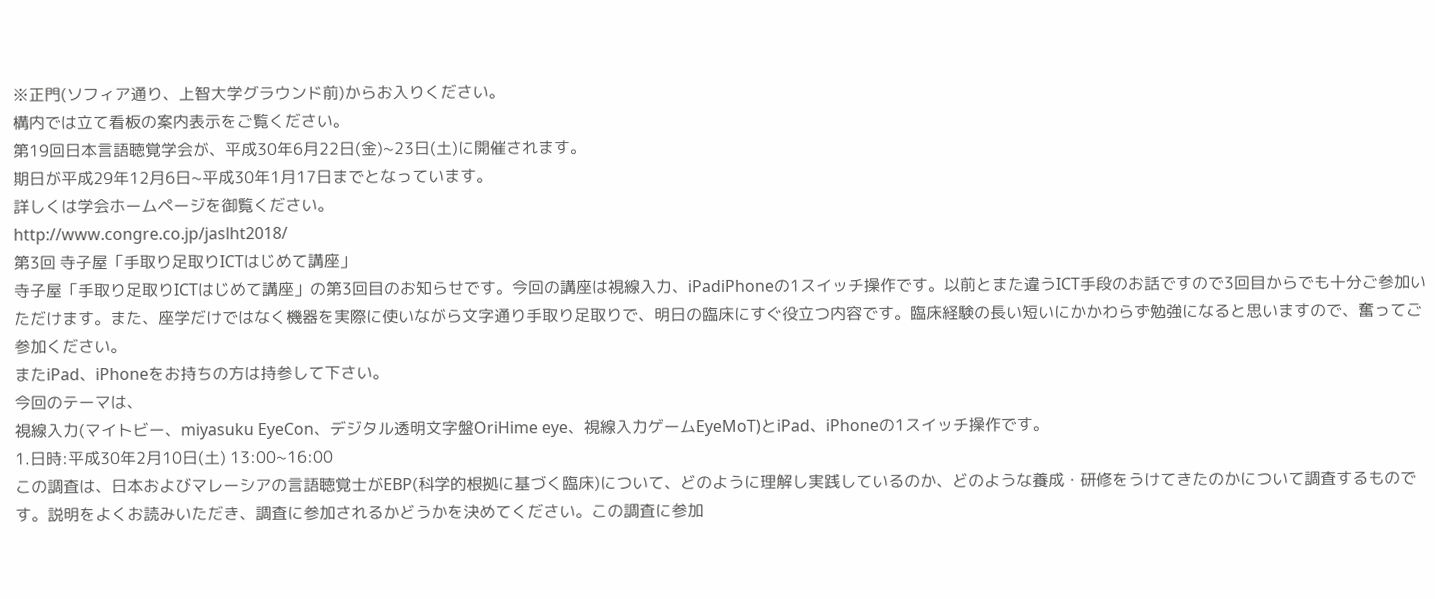※正門(ソフィア通り、上智大学グラウンド前)からお入りください。
構内では立て看板の案内表示をご覧ください。
第19回日本言語聴覚学会が、平成30年6月22日(金)~23日(土)に開催されます。
期日が平成29年12月6日~平成30年1月17日までとなっています。
詳しくは学会ホームページを御覧ください。
http://www.congre.co.jp/jaslht2018/
第3回 寺子屋「手取り足取りICTはじめて講座」
寺子屋「手取り足取りICTはじめて講座」の第3回目のお知らせです。今回の講座は視線入力、iPadiPhoneの1スイッチ操作です。以前とまた違うICT手段のお話ですので3回目からでも十分ご参加いただけます。また、座学だけではなく機器を実際に使いながら文字通り手取り足取りで、明日の臨床にすぐ役立つ内容です。臨床経験の長い短いにかかわらず勉強になると思いますので、奮ってご参加ください。
またiPad、iPhoneをお持ちの方は持参して下さい。
今回のテーマは、
視線入力(マイトビー、miyasuku EyeCon、デジタル透明文字盤OriHime eye、視線入力ゲームEyeMoT)とiPad、iPhoneの1スイッチ操作です。
1.日時:平成30年2月10日(土) 13:00~16:00
この調査は、日本およびマレーシアの言語聴覚士がEBP(科学的根拠に基づく臨床)について、どのように理解し実践しているのか、どのような養成・研修をうけてきたのかについて調査するものです。説明をよくお読みいただき、調査に参加されるかどうかを決めてください。この調査に参加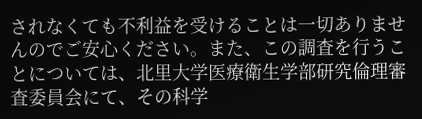されなくても不利益を受けることは一切ありませんのでご安心ください。また、この調査を行うことについては、北里大学医療衛生学部研究倫理審査委員会にて、その科学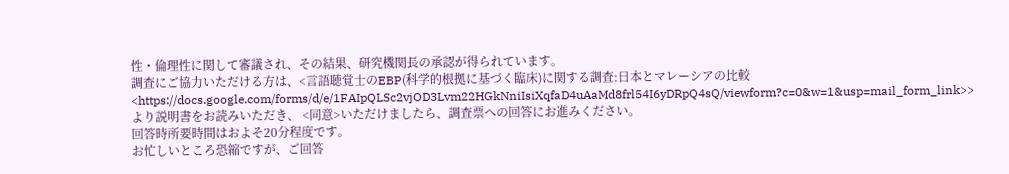性・倫理性に関して審議され、その結果、研究機関長の承認が得られています。
調査にご協力いただける方は、<言語聴覚士のEBP(科学的根拠に基づく臨床)に関する調査:日本とマレーシアの比較
<https://docs.google.com/forms/d/e/1FAIpQLSc2vjOD3Lvm22HGkNniIsiXqfaD4uAaMd8frl54I6yDRpQ4sQ/viewform?c=0&w=1&usp=mail_form_link>>より説明書をお読みいただき、 <同意>いただけましたら、調査票への回答にお進みください。
回答時所要時間はおよそ20分程度です。
お忙しいところ恐縮ですが、ご回答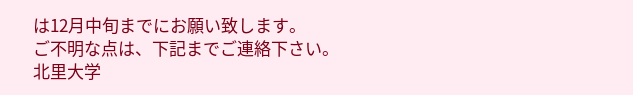は12月中旬までにお願い致します。
ご不明な点は、下記までご連絡下さい。
北里大学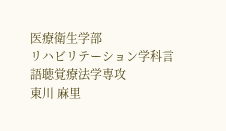医療衛生学部
リハビリテーション学科言語聴覚療法学専攻
東川 麻里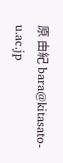原 由紀 bara@kitasato-u.ac.jp